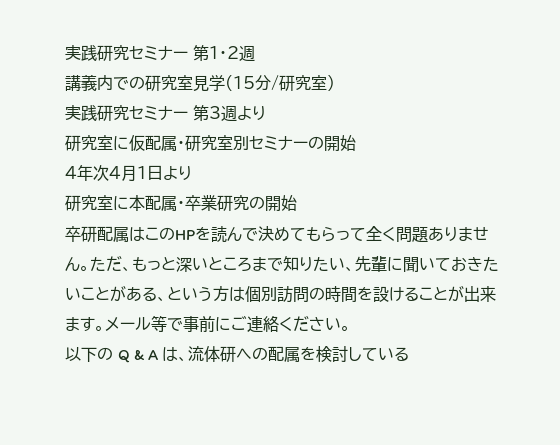実践研究セミナー 第1・2週
講義内での研究室見学(15分/研究室)
実践研究セミナー 第3週より
研究室に仮配属・研究室別セミナーの開始
4年次4月1日より
研究室に本配属・卒業研究の開始
卒研配属はこのHPを読んで決めてもらって全く問題ありません。ただ、もっと深いところまで知りたい、先輩に聞いておきたいことがある、という方は個別訪問の時間を設けることが出来ます。メール等で事前にご連絡ください。
以下の Q & A は、流体研への配属を検討している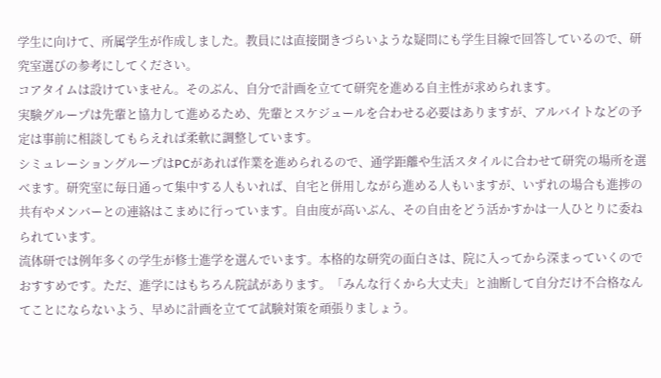学生に向けて、所属学生が作成しました。教員には直接聞きづらいような疑問にも学生目線で回答しているので、研究室選びの参考にしてください。
コアタイムは設けていません。そのぶん、自分で計画を立てて研究を進める自主性が求められます。
実験グループは先輩と協力して進めるため、先輩とスケジュールを合わせる必要はありますが、アルバイトなどの予定は事前に相談してもらえれば柔軟に調整しています。
シミュレーショングループはPCがあれば作業を進められるので、通学距離や生活スタイルに合わせて研究の場所を選べます。研究室に毎日通って集中する人もいれば、自宅と併用しながら進める人もいますが、いずれの場合も進捗の共有やメンバーとの連絡はこまめに行っています。自由度が高いぶん、その自由をどう活かすかは一人ひとりに委ねられています。
流体研では例年多くの学生が修士進学を選んでいます。本格的な研究の面白さは、院に入ってから深まっていくのでおすすめです。ただ、進学にはもちろん院試があります。「みんな行くから大丈夫」と油断して自分だけ不合格なんてことにならないよう、早めに計画を立てて試験対策を頑張りましょう。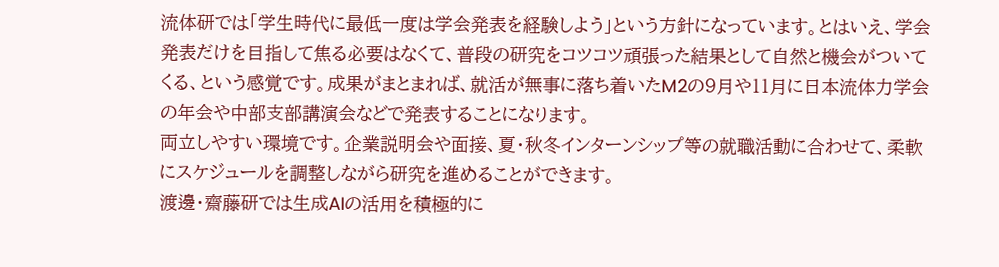流体研では「学生時代に最低一度は学会発表を経験しよう」という方針になっています。とはいえ、学会発表だけを目指して焦る必要はなくて、普段の研究をコツコツ頑張った結果として自然と機会がついてくる、という感覚です。成果がまとまれば、就活が無事に落ち着いたM2の9月や11月に日本流体力学会の年会や中部支部講演会などで発表することになります。
両立しやすい環境です。企業説明会や面接、夏・秋冬インターンシップ等の就職活動に合わせて、柔軟にスケジュールを調整しながら研究を進めることができます。
渡邊・齋藤研では生成AIの活用を積極的に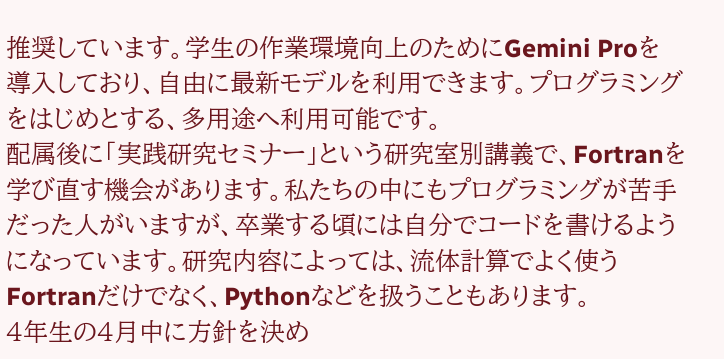推奨しています。学生の作業環境向上のためにGemini Proを導入しており、自由に最新モデルを利用できます。プログラミングをはじめとする、多用途へ利用可能です。
配属後に「実践研究セミナー」という研究室別講義で、Fortranを学び直す機会があります。私たちの中にもプログラミングが苦手だった人がいますが、卒業する頃には自分でコードを書けるようになっています。研究内容によっては、流体計算でよく使うFortranだけでなく、Pythonなどを扱うこともあります。
4年生の4月中に方針を決め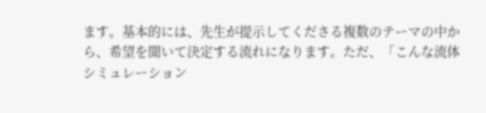ます。基本的には、先生が提示してくださる複数のテーマの中から、希望を聞いて決定する流れになります。ただ、「こんな流体シミュレーション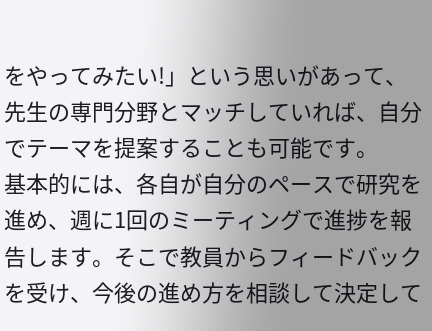をやってみたい!」という思いがあって、先生の専門分野とマッチしていれば、自分でテーマを提案することも可能です。
基本的には、各自が自分のペースで研究を進め、週に1回のミーティングで進捗を報告します。そこで教員からフィードバックを受け、今後の進め方を相談して決定して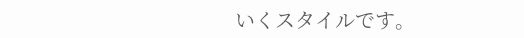いくスタイルです。